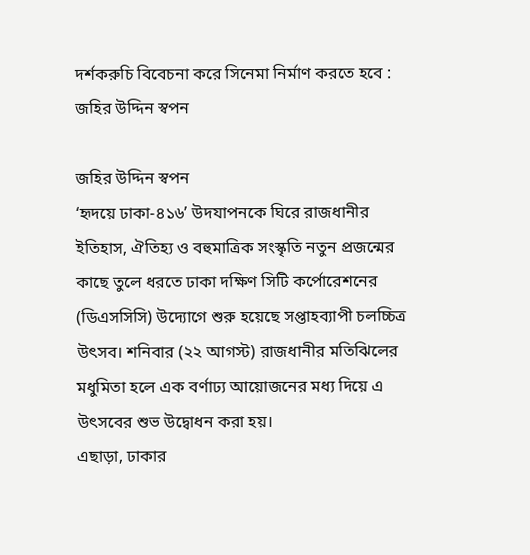দর্শকরুচি বিবেচনা করে সিনেমা নির্মাণ করতে হবে : জহির উদ্দিন স্বপন

জহির উদ্দিন স্বপন
‘হৃদয়ে ঢাকা-৪১৬’ উদযাপনকে ঘিরে রাজধানীর ইতিহাস, ঐতিহ্য ও বহুমাত্রিক সংস্কৃতি নতুন প্রজন্মের কাছে তুলে ধরতে ঢাকা দক্ষিণ সিটি কর্পোরেশনের (ডিএসসিসি) উদ্যোগে শুরু হয়েছে সপ্তাহব্যাপী চলচ্চিত্র উৎসব। শনিবার (২২ আগস্ট) রাজধানীর মতিঝিলের মধুমিতা হলে এক বর্ণাঢ্য আয়োজনের মধ্য দিয়ে এ উৎসবের শুভ উদ্বোধন করা হয়।
এছাড়া, ঢাকার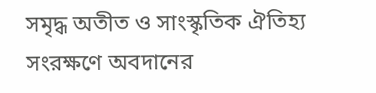সমৃদ্ধ অতীত ও সাংস্কৃতিক ঐতিহ্য সংরক্ষণে অবদানের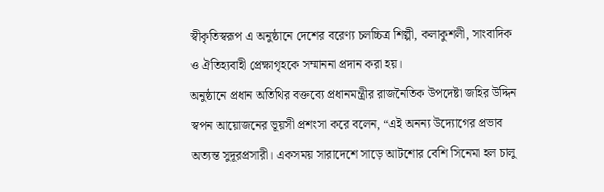স্বীকৃতিস্বরূপ এ অনুষ্ঠানে দেশের বরেণ্য চলচ্চিত্র শিল্পী, কলাকুশলী, সাংবাদিক ও ঐতিহ্যবাহী প্রেক্ষাগৃহকে সম্মাননা প্রদান করা হয়।
অনুষ্ঠানে প্রধান অতিথির বক্তব্যে প্রধানমন্ত্রীর রাজনৈতিক উপদেষ্টা জহির উদ্দিন স্বপন আয়োজনের ভূয়সী প্রশংসা করে বলেন, “এই অনন্য উদ্যোগের প্রভাব অত্যন্ত সুদূরপ্রসারী। একসময় সারাদেশে সাড়ে আটশোর বেশি সিনেমা হল চালু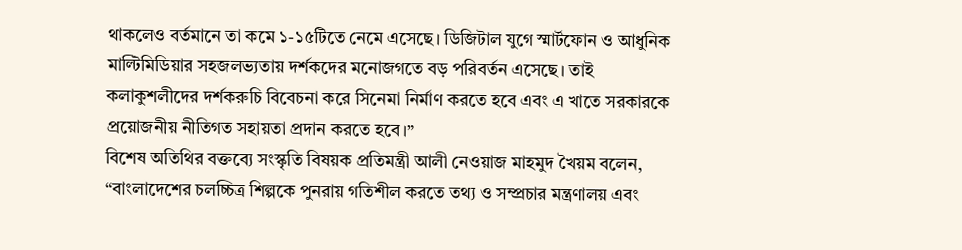থাকলেও বর্তমানে তা কমে ১-১৫টিতে নেমে এসেছে। ডিজিটাল যুগে স্মার্টফোন ও আধুনিক মাল্টিমিডিয়ার সহজলভ্যতায় দর্শকদের মনোজগতে বড় পরিবর্তন এসেছে। তাই কলাকুশলীদের দর্শকরুচি বিবেচনা করে সিনেমা নির্মাণ করতে হবে এবং এ খাতে সরকারকে প্রয়োজনীয় নীতিগত সহায়তা প্রদান করতে হবে।”
বিশেষ অতিথির বক্তব্যে সংস্কৃতি বিষয়ক প্রতিমন্ত্রী আলী নেওয়াজ মাহমুদ খৈয়ম বলেন, “বাংলাদেশের চলচ্চিত্র শিল্পকে পুনরায় গতিশীল করতে তথ্য ও সম্প্রচার মন্ত্রণালয় এবং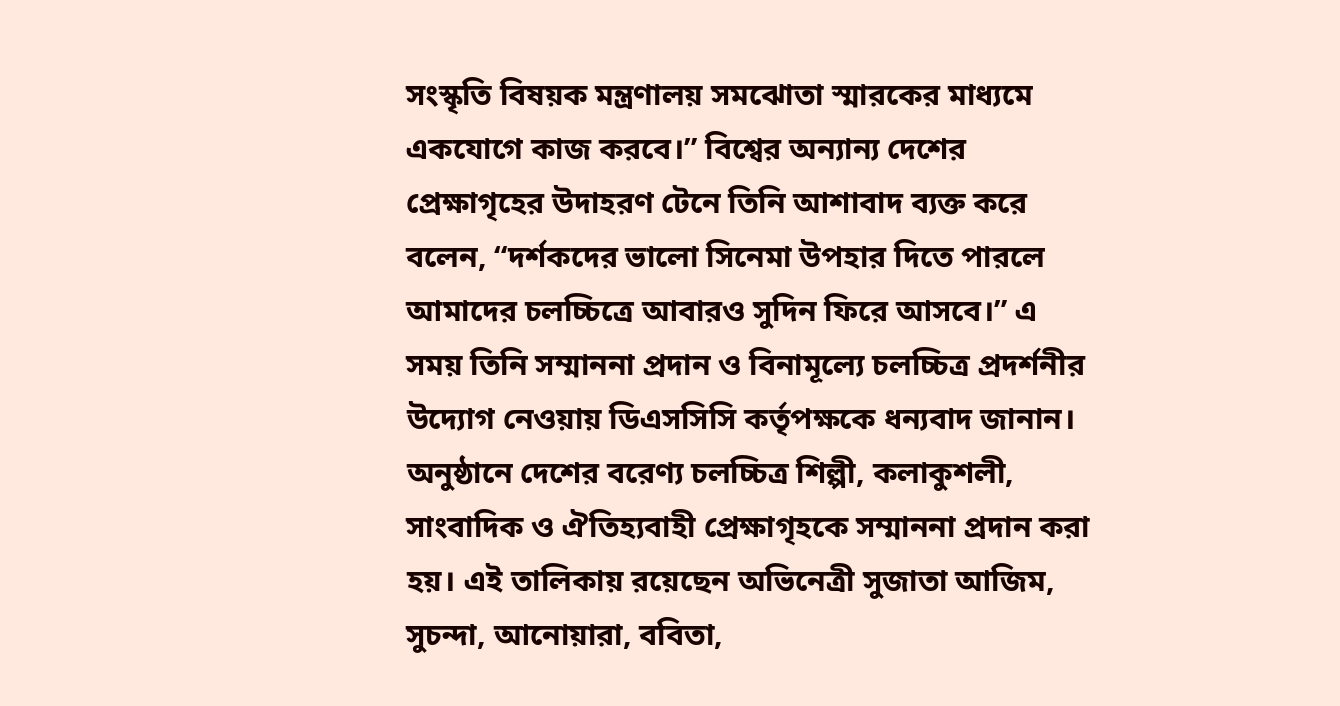সংস্কৃতি বিষয়ক মন্ত্রণালয় সমঝোতা স্মারকের মাধ্যমে একযোগে কাজ করবে।” বিশ্বের অন্যান্য দেশের প্রেক্ষাগৃহের উদাহরণ টেনে তিনি আশাবাদ ব্যক্ত করে বলেন, “দর্শকদের ভালো সিনেমা উপহার দিতে পারলে আমাদের চলচ্চিত্রে আবারও সুদিন ফিরে আসবে।” এ সময় তিনি সম্মাননা প্রদান ও বিনামূল্যে চলচ্চিত্র প্রদর্শনীর উদ্যোগ নেওয়ায় ডিএসসিসি কর্তৃপক্ষকে ধন্যবাদ জানান।
অনুষ্ঠানে দেশের বরেণ্য চলচ্চিত্র শিল্পী, কলাকুশলী, সাংবাদিক ও ঐতিহ্যবাহী প্রেক্ষাগৃহকে সম্মাননা প্রদান করা হয়। এই তালিকায় রয়েছেন অভিনেত্রী সুজাতা আজিম, সুচন্দা, আনোয়ারা, ববিতা,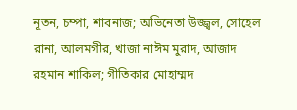নূতন, চম্পা, শাবনাজ; অভিনেতা উজ্জ্বল, সোহেল রানা, আলমগীর, খাজা নাঈম মুরাদ, আজাদ রহমান শাকিল; গীতিকার মোহাম্মদ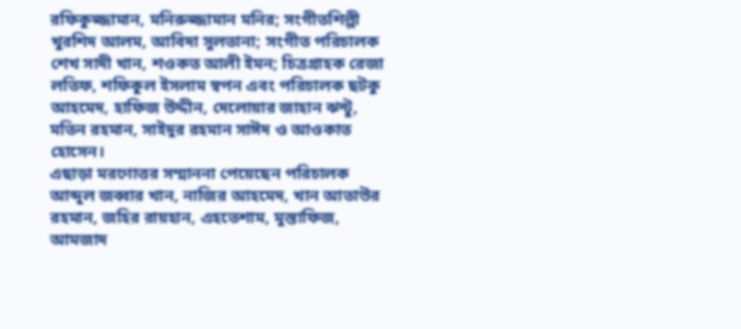রফিকুজ্জামান, মনিরুজ্জামান মনির; সংগীতশিল্পী খুরশিদ আলম, আবিদা সুলতানা; সংগীত পরিচালক শেখ সাদী খান, শওকত আলী ইমন; চিত্রগ্রাহক রেজা লতিফ, শফিকুল ইসলাম স্বপন এবং পরিচালক ছটকু আহমেদ, হাফিজ উদ্দীন, দেলোয়ার জাহান ঝন্টু, মতিন রহমান, সাইদুর রহমান সাঈদ ও আওকাত হোসেন।
এছাড়া মরণোত্তর সম্মাননা পেয়েছেন পরিচালক আব্দুল জব্বার খান, নাজির আহমেদ, খান আতাউর রহমান, জহির রায়হান, এহতেশাম, মুস্তাফিজ, আমজাদ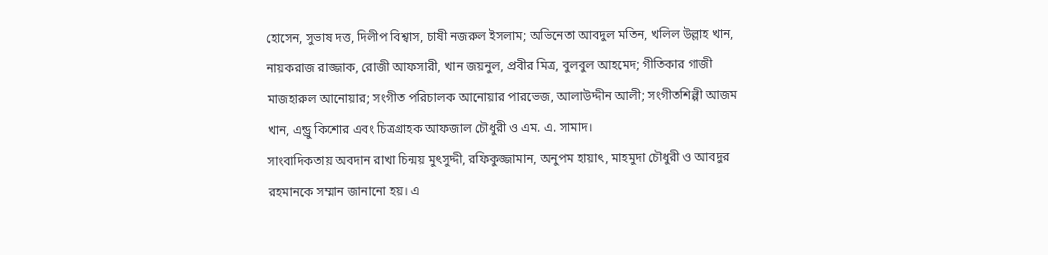হোসেন, সুভাষ দত্ত, দিলীপ বিশ্বাস, চাষী নজরুল ইসলাম; অভিনেতা আবদুল মতিন, খলিল উল্লাহ খান, নায়করাজ রাজ্জাক, রোজী আফসারী, খান জয়নুল, প্রবীর মিত্র, বুলবুল আহমেদ; গীতিকার গাজী মাজহারুল আনোয়ার; সংগীত পরিচালক আনোয়ার পারভেজ, আলাউদ্দীন আলী; সংগীতশিল্পী আজম খান, এন্ড্রু কিশোর এবং চিত্রগ্রাহক আফজাল চৌধুরী ও এম. এ. সামাদ।
সাংবাদিকতায় অবদান রাখা চিন্ময় মুৎসুদ্দী, রফিকুজ্জামান, অনুপম হায়াৎ, মাহমুদা চৌধুরী ও আবদুর রহমানকে সম্মান জানানো হয়। এ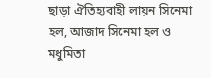ছাড়া ঐতিহ্যবাহী লায়ন সিনেমা হল, আজাদ সিনেমা হল ও মধুমিতা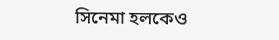সিনেমা হলকেও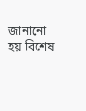জানানো হয় বিশেষ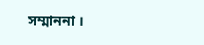সম্মাননা ।